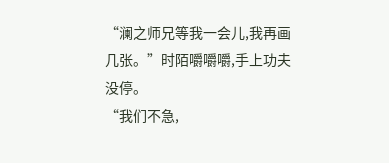“澜之师兄等我一会儿,我再画几张。”时陌嚼嚼嚼,手上功夫没停。
“我们不急,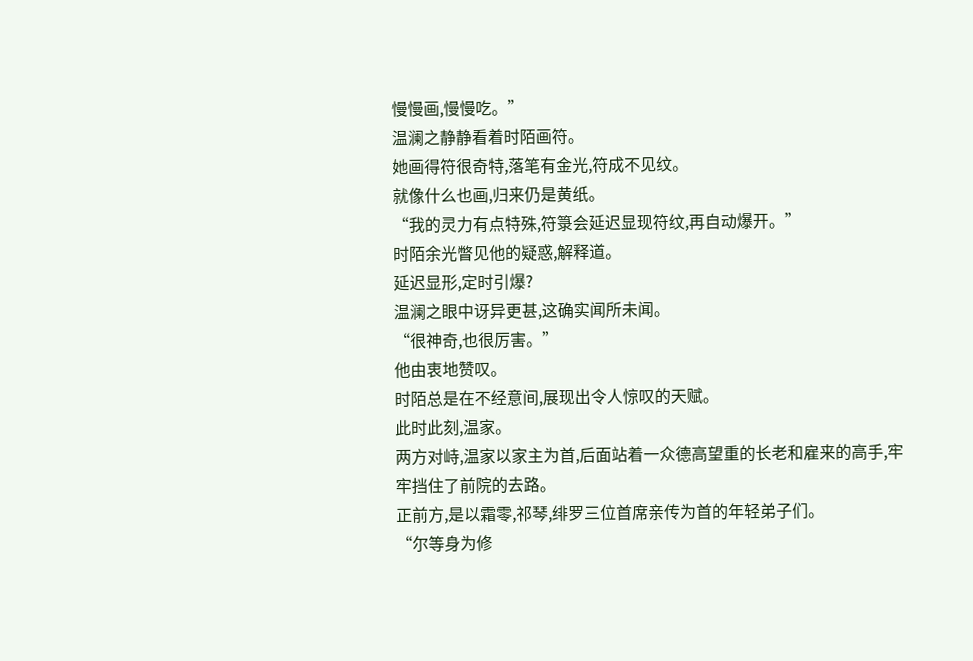慢慢画,慢慢吃。”
温澜之静静看着时陌画符。
她画得符很奇特,落笔有金光,符成不见纹。
就像什么也画,归来仍是黄纸。
“我的灵力有点特殊,符箓会延迟显现符纹,再自动爆开。”
时陌余光瞥见他的疑惑,解释道。
延迟显形,定时引爆?
温澜之眼中讶异更甚,这确实闻所未闻。
“很神奇,也很厉害。”
他由衷地赞叹。
时陌总是在不经意间,展现出令人惊叹的天赋。
此时此刻,温家。
两方对峙,温家以家主为首,后面站着一众德高望重的长老和雇来的高手,牢牢挡住了前院的去路。
正前方,是以霜零,祁琴,绯罗三位首席亲传为首的年轻弟子们。
“尔等身为修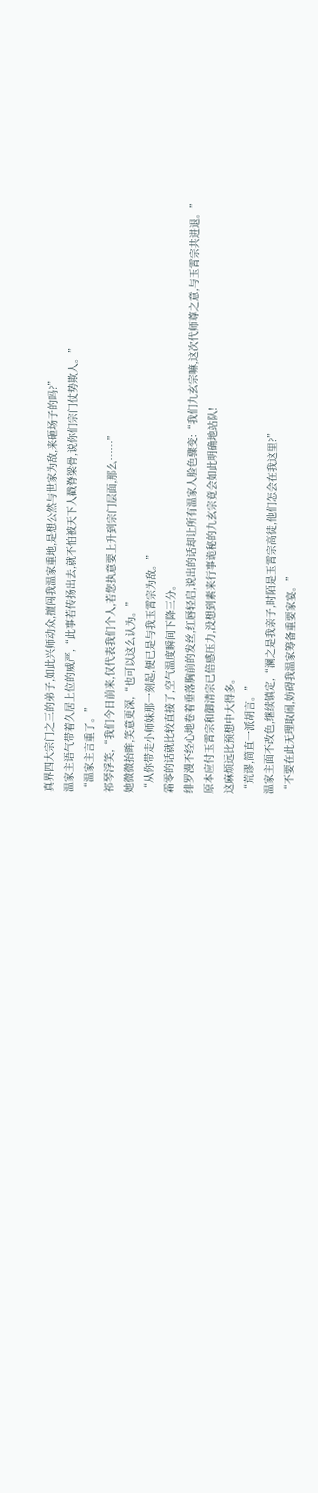真界四大宗门之三的弟子,如此兴师动众,擅闯我温家重地,是想公然与世家为敌,来砸场子的吗?”
温家主语气带着久居上位的威严,“此事若传扬出去,就不怕被天下人戳脊梁骨,说你们宗门仗势欺人。”
“温家主言重了。”
祁琴浮笑,“我们今日前来,仅代表我们个人,若您执意要上升到宗门层面,那么……”
她微微抬眸,笑意更深,“也可以这么认为。”
“从你带走小师妹那一刻起,便已是与我玉霄宗为敌。”
霜零的话就比较直接了,空气温度瞬间下降三分。
绯罗漫不经心地卷着垂落胸前的发丝,红唇轻启,说出的话却让所有温家人脸色骤变:“我们九玄宗嘛,这次代师尊之意,与玉霄宗共进退。”
原本应付玉霄宗和御清宗已倍感压力,没想到素来行事诡秘的九玄宗竟会如此明确地站队!
这麻烦远比预想中大得多。
“荒谬,简直一派胡言。”
温家主面不改色,继续镇定,“澜之是我亲子,时陌是玉霄宗高徒,他们怎会在我这里?”
“不要在此无理取闹,妨碍我温家筹备重要家宴。”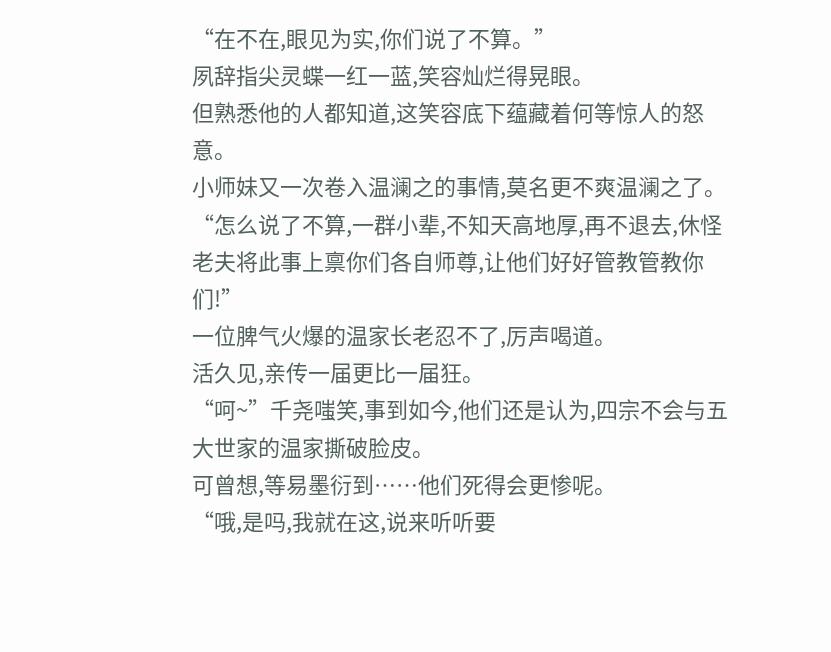“在不在,眼见为实,你们说了不算。”
夙辞指尖灵蝶一红一蓝,笑容灿烂得晃眼。
但熟悉他的人都知道,这笑容底下蕴藏着何等惊人的怒意。
小师妹又一次卷入温澜之的事情,莫名更不爽温澜之了。
“怎么说了不算,一群小辈,不知天高地厚,再不退去,休怪老夫将此事上禀你们各自师尊,让他们好好管教管教你们!”
一位脾气火爆的温家长老忍不了,厉声喝道。
活久见,亲传一届更比一届狂。
“呵~”千尧嗤笑,事到如今,他们还是认为,四宗不会与五大世家的温家撕破脸皮。
可曾想,等易墨衍到……他们死得会更惨呢。
“哦,是吗,我就在这,说来听听要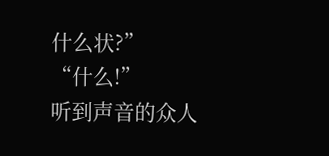什么状?”
“什么!”
听到声音的众人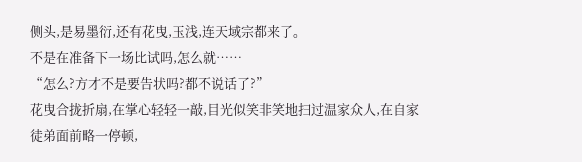侧头,是易墨衍,还有花曳,玉浅,连天域宗都来了。
不是在准备下一场比试吗,怎么就……
“怎么?方才不是要告状吗?都不说话了?”
花曳合拢折扇,在掌心轻轻一敲,目光似笑非笑地扫过温家众人,在自家徒弟面前略一停顿,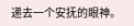递去一个安抚的眼神。